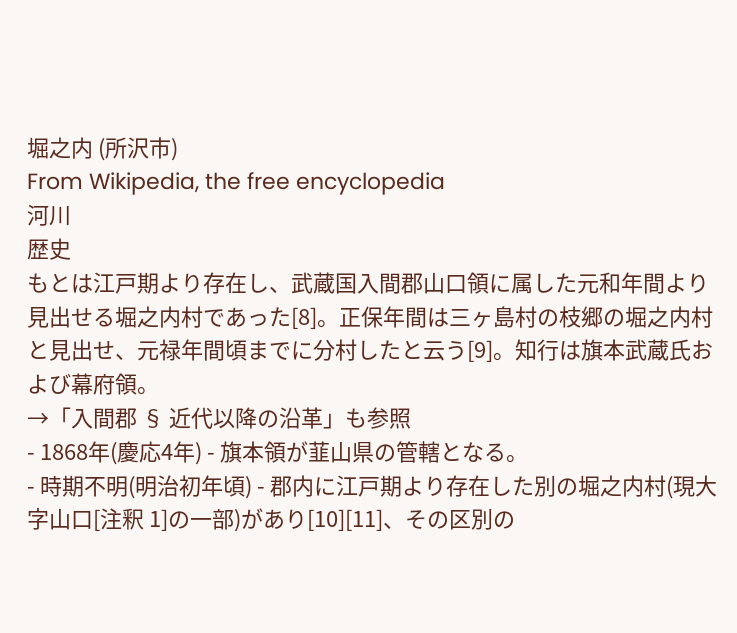堀之内 (所沢市)
From Wikipedia, the free encyclopedia
河川
歴史
もとは江戸期より存在し、武蔵国入間郡山口領に属した元和年間より見出せる堀之内村であった[8]。正保年間は三ヶ島村の枝郷の堀之内村と見出せ、元禄年間頃までに分村したと云う[9]。知行は旗本武蔵氏および幕府領。
→「入間郡 § 近代以降の沿革」も参照
- 1868年(慶応4年) - 旗本領が韮山県の管轄となる。
- 時期不明(明治初年頃) - 郡内に江戸期より存在した別の堀之内村(現大字山口[注釈 1]の一部)があり[10][11]、その区別の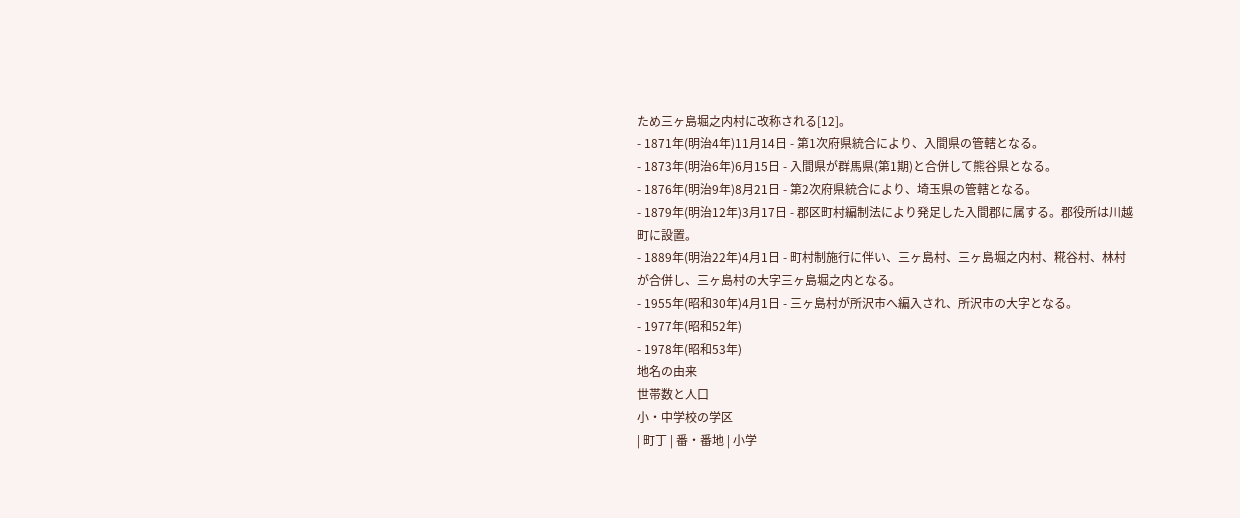ため三ヶ島堀之内村に改称される[12]。
- 1871年(明治4年)11月14日 - 第1次府県統合により、入間県の管轄となる。
- 1873年(明治6年)6月15日 - 入間県が群馬県(第1期)と合併して熊谷県となる。
- 1876年(明治9年)8月21日 - 第2次府県統合により、埼玉県の管轄となる。
- 1879年(明治12年)3月17日 - 郡区町村編制法により発足した入間郡に属する。郡役所は川越町に設置。
- 1889年(明治22年)4月1日 - 町村制施行に伴い、三ヶ島村、三ヶ島堀之内村、糀谷村、林村が合併し、三ヶ島村の大字三ヶ島堀之内となる。
- 1955年(昭和30年)4月1日 - 三ヶ島村が所沢市へ編入され、所沢市の大字となる。
- 1977年(昭和52年)
- 1978年(昭和53年)
地名の由来
世帯数と人口
小・中学校の学区
| 町丁 | 番・番地 | 小学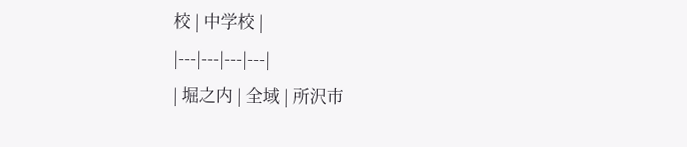校 | 中学校 |
|---|---|---|---|
| 堀之内 | 全域 | 所沢市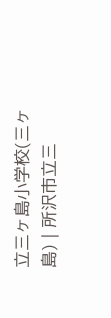立三ヶ島小学校(三ヶ島) | 所沢市立三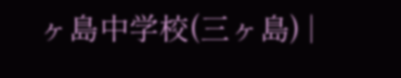ヶ島中学校(三ヶ島) |